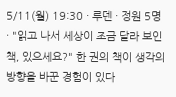5/11(월) 19:30 · 루덴 · 정원 5명 · "읽고 나서 세상이 조금 달라 보인 책, 있으세요?" 한 권의 책이 생각의 방향을 바꾼 경험이 있다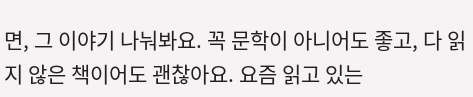면, 그 이야기 나눠봐요. 꼭 문학이 아니어도 좋고, 다 읽지 않은 책이어도 괜찮아요. 요즘 읽고 있는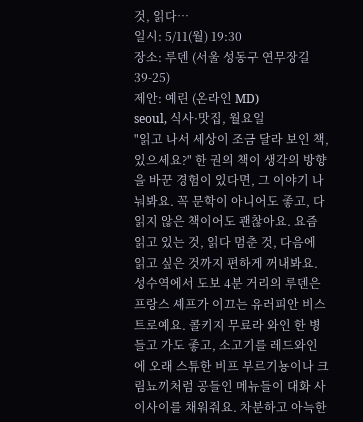것, 읽다…
일시: 5/11(월) 19:30
장소: 루덴 (서울 성동구 연무장길 39-25)
제안: 예린 (온라인 MD)
seoul, 식사·맛집, 월요일
"읽고 나서 세상이 조금 달라 보인 책, 있으세요?" 한 권의 책이 생각의 방향을 바꾼 경험이 있다면, 그 이야기 나눠봐요. 꼭 문학이 아니어도 좋고, 다 읽지 않은 책이어도 괜찮아요. 요즘 읽고 있는 것, 읽다 멈춘 것, 다음에 읽고 싶은 것까지 편하게 꺼내봐요. 성수역에서 도보 4분 거리의 루덴은 프랑스 셰프가 이끄는 유러피안 비스트로예요. 콜키지 무료라 와인 한 병 들고 가도 좋고, 소고기를 레드와인에 오래 스튜한 비프 부르기뇽이나 크림뇨끼처럼 공들인 메뉴들이 대화 사이사이를 채워줘요. 차분하고 아늑한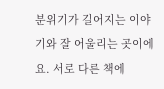분위기가 길어지는 이야기와 잘 어울리는 곳이에요. 서로 다른 책에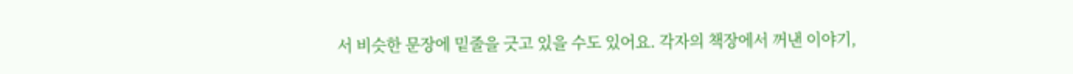서 비슷한 문장에 밑줄을 긋고 있을 수도 있어요. 각자의 책장에서 꺼낸 이야기,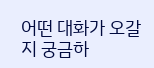어떤 대화가 오갈지 궁금하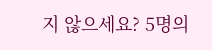지 않으세요? 5명의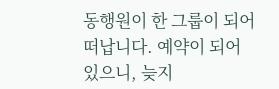동행원이 한 그룹이 되어 떠납니다. 예약이 되어있으니, 늦지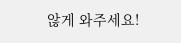않게 와주세요!